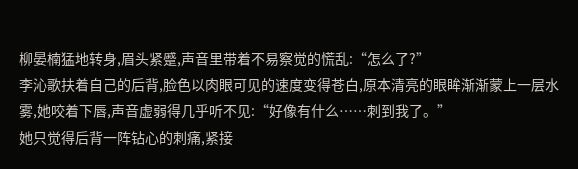柳晏楠猛地转身,眉头紧蹙,声音里带着不易察觉的慌乱:“怎么了?”
李沁歌扶着自己的后背,脸色以肉眼可见的速度变得苍白,原本清亮的眼眸渐渐蒙上一层水雾,她咬着下唇,声音虚弱得几乎听不见:“好像有什么……刺到我了。”
她只觉得后背一阵钻心的刺痛,紧接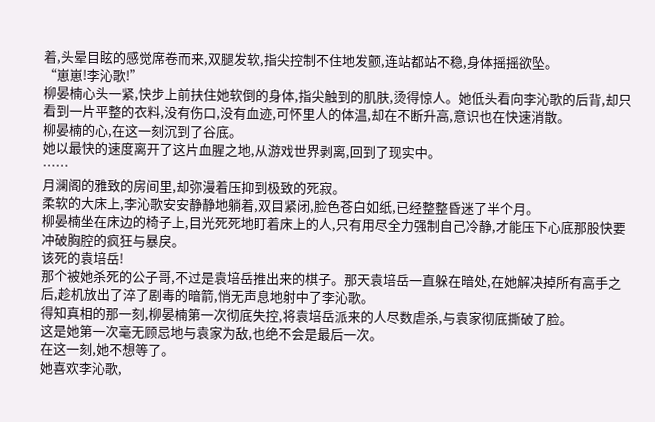着,头晕目眩的感觉席卷而来,双腿发软,指尖控制不住地发颤,连站都站不稳,身体摇摇欲坠。
“崽崽!李沁歌!”
柳晏楠心头一紧,快步上前扶住她软倒的身体,指尖触到的肌肤,烫得惊人。她低头看向李沁歌的后背,却只看到一片平整的衣料,没有伤口,没有血迹,可怀里人的体温,却在不断升高,意识也在快速消散。
柳晏楠的心,在这一刻沉到了谷底。
她以最快的速度离开了这片血腥之地,从游戏世界剥离,回到了现实中。
……
月澜阁的雅致的房间里,却弥漫着压抑到极致的死寂。
柔软的大床上,李沁歌安安静静地躺着,双目紧闭,脸色苍白如纸,已经整整昏迷了半个月。
柳晏楠坐在床边的椅子上,目光死死地盯着床上的人,只有用尽全力强制自己冷静,才能压下心底那股快要冲破胸腔的疯狂与暴戾。
该死的袁培岳!
那个被她杀死的公子哥,不过是袁培岳推出来的棋子。那天袁培岳一直躲在暗处,在她解决掉所有高手之后,趁机放出了淬了剧毒的暗箭,悄无声息地射中了李沁歌。
得知真相的那一刻,柳晏楠第一次彻底失控,将袁培岳派来的人尽数虐杀,与袁家彻底撕破了脸。
这是她第一次毫无顾忌地与袁家为敌,也绝不会是最后一次。
在这一刻,她不想等了。
她喜欢李沁歌,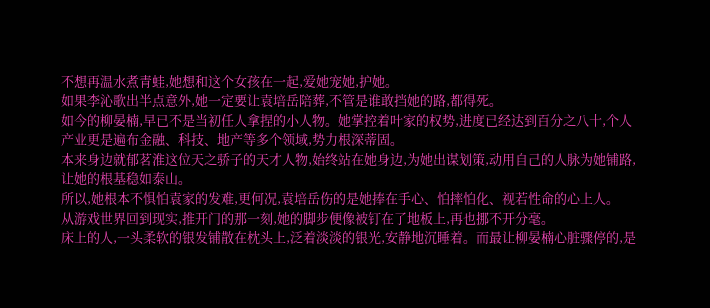不想再温水煮青蛙,她想和这个女孩在一起,爱她宠她,护她。
如果李沁歌出半点意外,她一定要让袁培岳陪葬,不管是谁敢挡她的路,都得死。
如今的柳晏楠,早已不是当初任人拿捏的小人物。她掌控着叶家的权势,进度已经达到百分之八十,个人产业更是遍布金融、科技、地产等多个领域,势力根深蒂固。
本来身边就郁茗淮这位天之骄子的天才人物,始终站在她身边,为她出谋划策,动用自己的人脉为她铺路,让她的根基稳如泰山。
所以,她根本不惧怕袁家的发难,更何况,袁培岳伤的是她捧在手心、怕摔怕化、视若性命的心上人。
从游戏世界回到现实,推开门的那一刻,她的脚步便像被钉在了地板上,再也挪不开分毫。
床上的人,一头柔软的银发铺散在枕头上,泛着淡淡的银光,安静地沉睡着。而最让柳晏楠心脏骤停的,是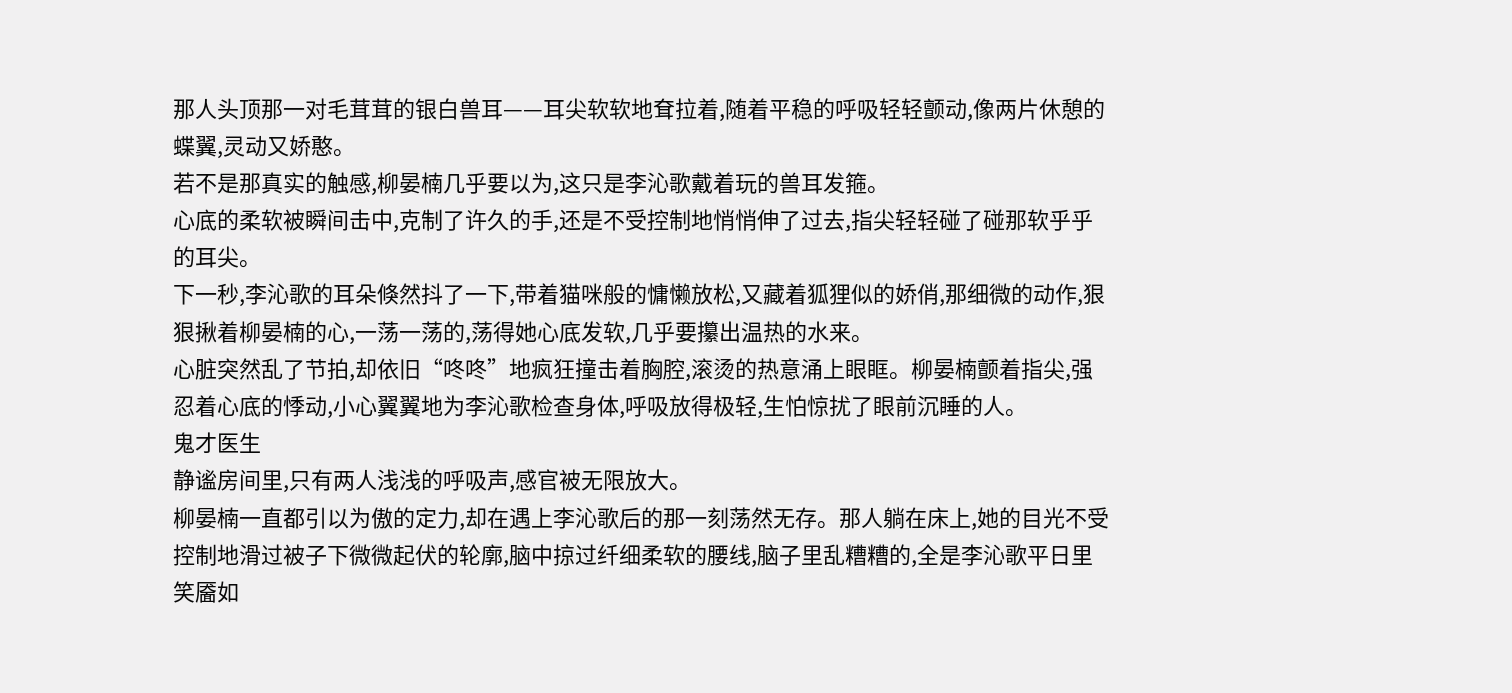那人头顶那一对毛茸茸的银白兽耳——耳尖软软地耷拉着,随着平稳的呼吸轻轻颤动,像两片休憩的蝶翼,灵动又娇憨。
若不是那真实的触感,柳晏楠几乎要以为,这只是李沁歌戴着玩的兽耳发箍。
心底的柔软被瞬间击中,克制了许久的手,还是不受控制地悄悄伸了过去,指尖轻轻碰了碰那软乎乎的耳尖。
下一秒,李沁歌的耳朵倏然抖了一下,带着猫咪般的慵懒放松,又藏着狐狸似的娇俏,那细微的动作,狠狠揪着柳晏楠的心,一荡一荡的,荡得她心底发软,几乎要攥出温热的水来。
心脏突然乱了节拍,却依旧“咚咚”地疯狂撞击着胸腔,滚烫的热意涌上眼眶。柳晏楠颤着指尖,强忍着心底的悸动,小心翼翼地为李沁歌检查身体,呼吸放得极轻,生怕惊扰了眼前沉睡的人。
鬼才医生
静谧房间里,只有两人浅浅的呼吸声,感官被无限放大。
柳晏楠一直都引以为傲的定力,却在遇上李沁歌后的那一刻荡然无存。那人躺在床上,她的目光不受控制地滑过被子下微微起伏的轮廓,脑中掠过纤细柔软的腰线,脑子里乱糟糟的,全是李沁歌平日里笑靥如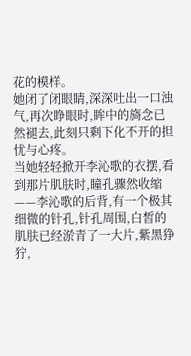花的模样。
她闭了闭眼睛,深深吐出一口浊气,再次睁眼时,眸中的旖念已然褪去,此刻只剩下化不开的担忧与心疼。
当她轻轻掀开李沁歌的衣摆,看到那片肌肤时,瞳孔骤然收缩——李沁歌的后背,有一个极其细微的针孔,针孔周围,白皙的肌肤已经淤青了一大片,紫黑狰狞,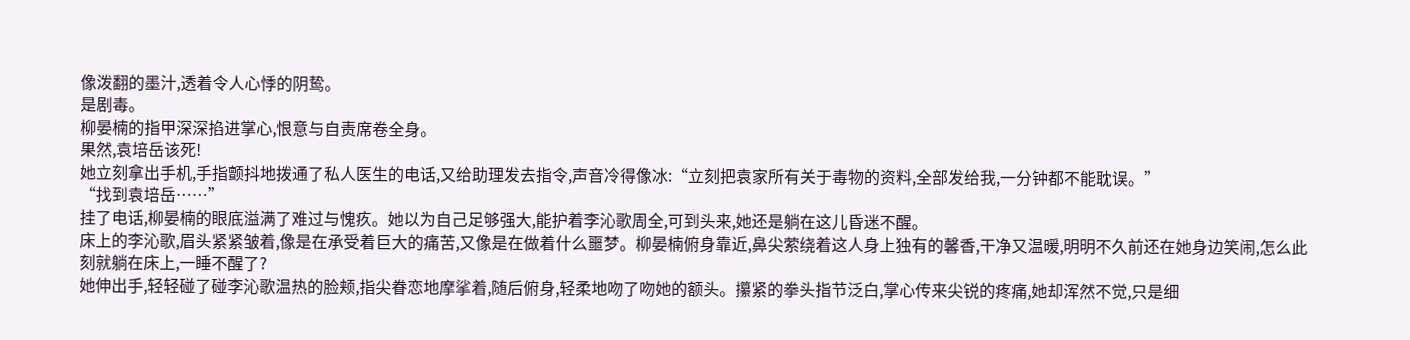像泼翻的墨汁,透着令人心悸的阴鸷。
是剧毒。
柳晏楠的指甲深深掐进掌心,恨意与自责席卷全身。
果然,袁培岳该死!
她立刻拿出手机,手指颤抖地拨通了私人医生的电话,又给助理发去指令,声音冷得像冰:“立刻把袁家所有关于毒物的资料,全部发给我,一分钟都不能耽误。”
“找到袁培岳……”
挂了电话,柳晏楠的眼底溢满了难过与愧疚。她以为自己足够强大,能护着李沁歌周全,可到头来,她还是躺在这儿昏迷不醒。
床上的李沁歌,眉头紧紧皱着,像是在承受着巨大的痛苦,又像是在做着什么噩梦。柳晏楠俯身靠近,鼻尖萦绕着这人身上独有的馨香,干净又温暖,明明不久前还在她身边笑闹,怎么此刻就躺在床上,一睡不醒了?
她伸出手,轻轻碰了碰李沁歌温热的脸颊,指尖眷恋地摩挲着,随后俯身,轻柔地吻了吻她的额头。攥紧的拳头指节泛白,掌心传来尖锐的疼痛,她却浑然不觉,只是细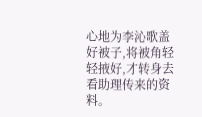心地为李沁歌盖好被子,将被角轻轻掖好,才转身去看助理传来的资料。